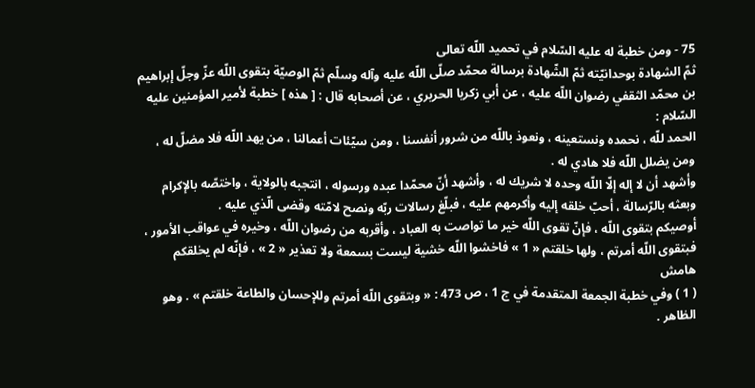75 - ومن خطبة له عليه السّلام في تحميد اللّه تعالى
ثمّ الشهادة بوحدانيّته ثمّ الشّهادة برسالة محمّد صلّى اللّه عليه وآله وسلّم ثمّ الوصيّة بتقوى اللّه عزّ وجلّ إبراهيم بن محمّد الثقفي رضوان اللّه عليه ، عن أبي زكريا الحريري ، عن أصحابه قال : [ هذه ] خطبة لأمير المؤمنين عليه السّلام :
الحمد للّه ، نحمده ونستعينه ، ونعوذ باللّه من شرور أنفسنا ، ومن سيّئات أعمالنا ، من يهد اللّه فلا مضلّ له ، ومن يضلل اللّه فلا هادي له .
وأشهد أن لا إله إلّا اللّه وحده لا شريك له ، وأشهد أنّ محمّدا عبده ورسوله ، انتجبه بالولاية ، واختصّه بالإكرام وبعثه بالرّسالة ، أحبّ خلقه إليه وأكرمهم عليه ، فبلّغ رسالات ربّه ونصح لامّته وقضى الّذي عليه .
أوصيكم بتقوى اللّه ، فإنّ تقوى اللّه خير ما تواصت به العباد ، وأقربه من رضوان اللّه ، وخيره في عواقب الأمور ، فبتقوى اللّه أمرتم ، ولها خلقتم « 1 » فاخشوا اللّه خشية ليست بسمعة ولا تعذير « 2 » ، فإنّه لم يخلقكم
هامش
( 1 ) وفي خطبة الجمعة المتقدمة في ج 1 ، ص 473 : « وبتقوى اللّه أمرتم وللإحسان والطاعة خلقتم » . وهو الظاهر .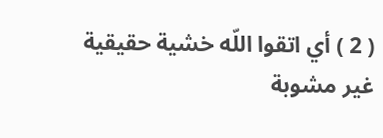( 2 ) أي اتقوا اللّه خشية حقيقية غير مشوبة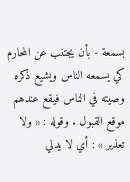بسمعة - بأن يجتنب عن المحارم كي يسمعه الناس ويشيع ذكره وصيته في الناس فيقع عندهم موقع القبول . وقوله : « ولا تعذير » : أي لا يدلي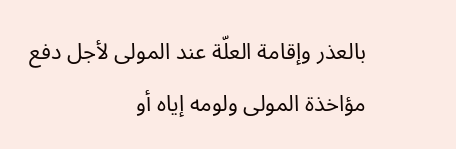بالعذر وإقامة العلّة عند المولى لأجل دفع مؤاخذة المولى ولومه إياه أو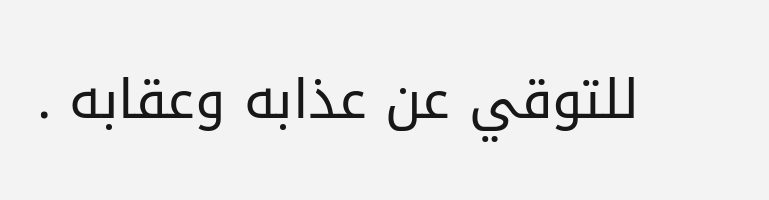للتوقي عن عذابه وعقابه .